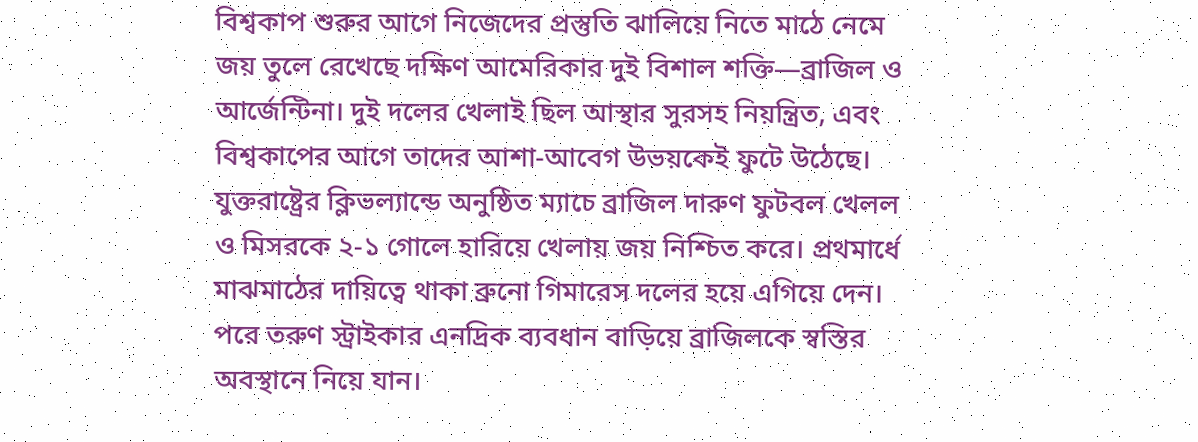বিশ্বকাপ শুরুর আগে নিজেদের প্রস্তুতি ঝালিয়ে নিতে মাঠে নেমে জয় তুলে রেখেছে দক্ষিণ আমেরিকার দুই বিশাল শক্তি—ব্রাজিল ও আর্জেন্টিনা। দুই দলের খেলাই ছিল আস্থার সুরসহ নিয়ন্ত্রিত, এবং বিশ্বকাপের আগে তাদের আশা-আবেগ উভয়কেই ফুটে উঠেছে।
যুক্তরাষ্ট্রের ক্লিভল্যান্ডে অনুষ্ঠিত ম্যাচে ব্রাজিল দারুণ ফুটবল খেলল ও মিসরকে ২-১ গোলে হারিয়ে খেলায় জয় নিশ্চিত করে। প্রথমার্ধে মাঝমাঠের দায়িত্বে থাকা ব্রুনো গিমারেস দলের হয়ে এগিয়ে দেন। পরে তরুণ স্ট্রাইকার এনদ্রিক ব্যবধান বাড়িয়ে ব্রাজিলকে স্বস্তির অবস্থানে নিয়ে যান।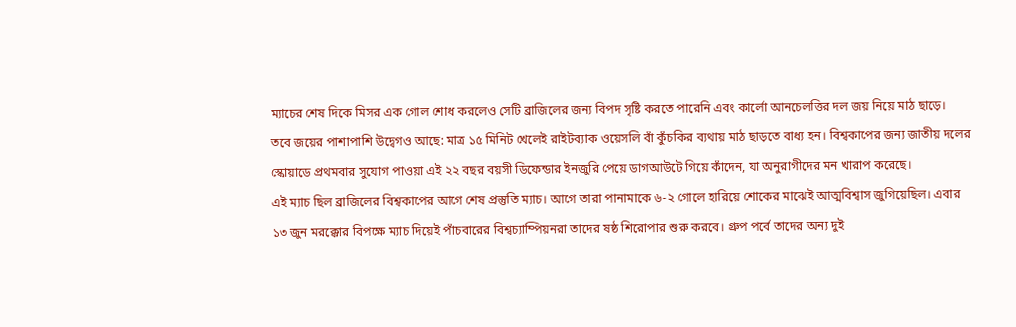ম্যাচের শেষ দিকে মিসর এক গোল শোধ করলেও সেটি ব্রাজিলের জন্য বিপদ সৃষ্টি করতে পারেনি এবং কার্লো আনচেলত্তির দল জয় নিয়ে মাঠ ছাড়ে।
তবে জয়ের পাশাপাশি উদ্বেগও আছে: মাত্র ১৫ মিনিট খেলেই রাইটব্যাক ওয়েসলি বাঁ কুঁচকির ব্যথায় মাঠ ছাড়তে বাধ্য হন। বিশ্বকাপের জন্য জাতীয় দলের স্কোয়াডে প্রথমবার সুযোগ পাওয়া এই ২২ বছর বয়সী ডিফেন্ডার ইনজুরি পেয়ে ডাগআউটে গিয়ে কাঁদেন, যা অনুরাগীদের মন খারাপ করেছে।
এই ম্যাচ ছিল ব্রাজিলের বিশ্বকাপের আগে শেষ প্রস্তুতি ম্যাচ। আগে তারা পানামাকে ৬-২ গোলে হারিয়ে শোকের মাঝেই আত্মবিশ্বাস জুগিয়েছিল। এবার ১৩ জুন মরক্কোর বিপক্ষে ম্যাচ দিয়েই পাঁচবারের বিশ্বচ্যাম্পিয়নরা তাদের ষষ্ঠ শিরোপার শুরু করবে। গ্রুপ পর্বে তাদের অন্য দুই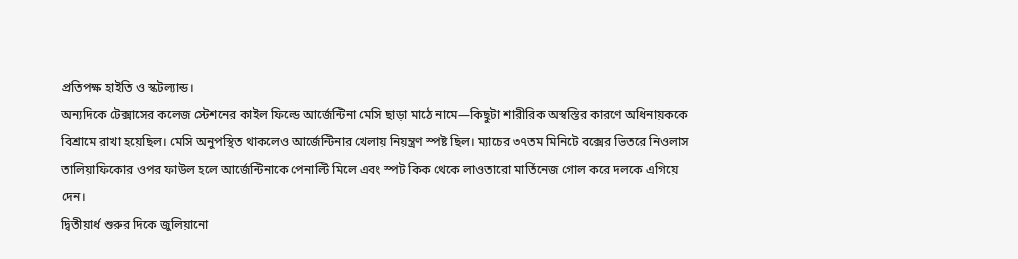প্রতিপক্ষ হাইতি ও স্কটল্যান্ড।
অন্যদিকে টেক্সাসের কলেজ স্টেশনের কাইল ফিল্ডে আর্জেন্টিনা মেসি ছাড়া মাঠে নামে—কিছুটা শারীরিক অস্বস্তির কারণে অধিনায়ককে বিশ্রামে রাখা হয়েছিল। মেসি অনুপস্থিত থাকলেও আর্জেন্টিনার খেলায় নিয়ন্ত্রণ স্পষ্ট ছিল। ম্যাচের ৩৭তম মিনিটে বক্সের ভিতরে নিওলাস তালিয়াফিকোর ওপর ফাউল হলে আর্জেন্টিনাকে পেনাল্টি মিলে এবং স্পট কিক থেকে লাওতারো মার্তিনেজ গোল করে দলকে এগিয়ে দেন।
দ্বিতীয়ার্ধ শুরুর দিকে জুলিয়ানো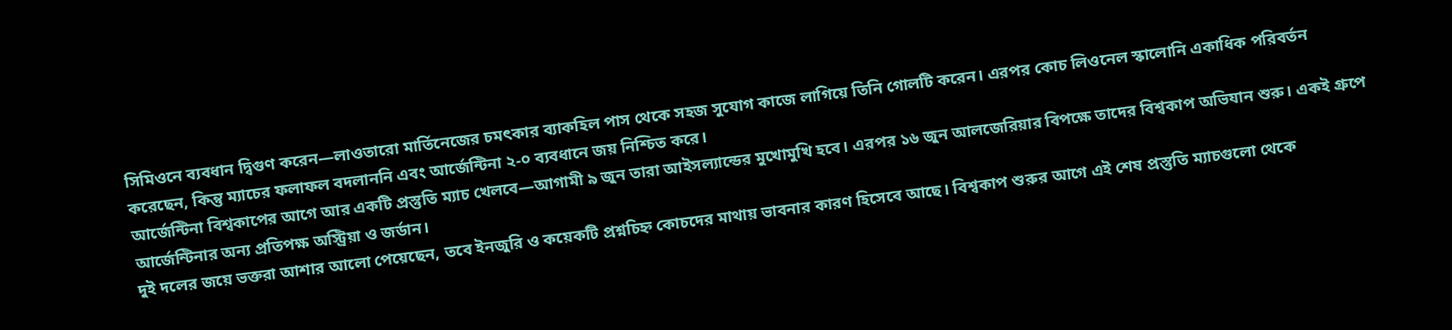সিমিওনে ব্যবধান দ্বিগুণ করেন—লাওতারো মার্তিনেজের চমৎকার ব্যাকহিল পাস থেকে সহজ সুযোগ কাজে লাগিয়ে তিনি গোলটি করেন। এরপর কোচ লিওনেল স্কালোনি একাধিক পরিবর্তন করেছেন, কিন্তু ম্যাচের ফলাফল বদলাননি এবং আর্জেন্টিনা ২-০ ব্যবধানে জয় নিশ্চিত করে।
আর্জেন্টিনা বিশ্বকাপের আগে আর একটি প্রস্তুতি ম্যাচ খেলবে—আগামী ৯ জুন তারা আইসল্যান্ডের মুখোমুখি হবে। এরপর ১৬ জুন আলজেরিয়ার বিপক্ষে তাদের বিশ্বকাপ অভিযান শুরু। একই গ্রুপে আর্জেন্টিনার অন্য প্রতিপক্ষ অস্ট্রিয়া ও জর্ডান।
দুই দলের জয়ে ভক্তরা আশার আলো পেয়েছেন, তবে ইনজুরি ও কয়েকটি প্রশ্নচিহ্ন কোচদের মাথায় ভাবনার কারণ হিসেবে আছে। বিশ্বকাপ শুরুর আগে এই শেষ প্রস্তুতি ম্যাচগুলো থেকে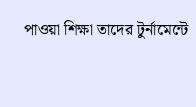পাওয়া শিক্ষা তাদের টুর্নামেন্টে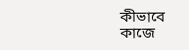কীভাবে কাজে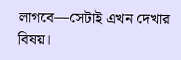লাগবে—সেটাই এখন দেখার বিষয়।